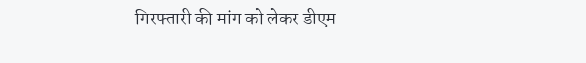गिरफ्तारी की मांग को लेकर डीएम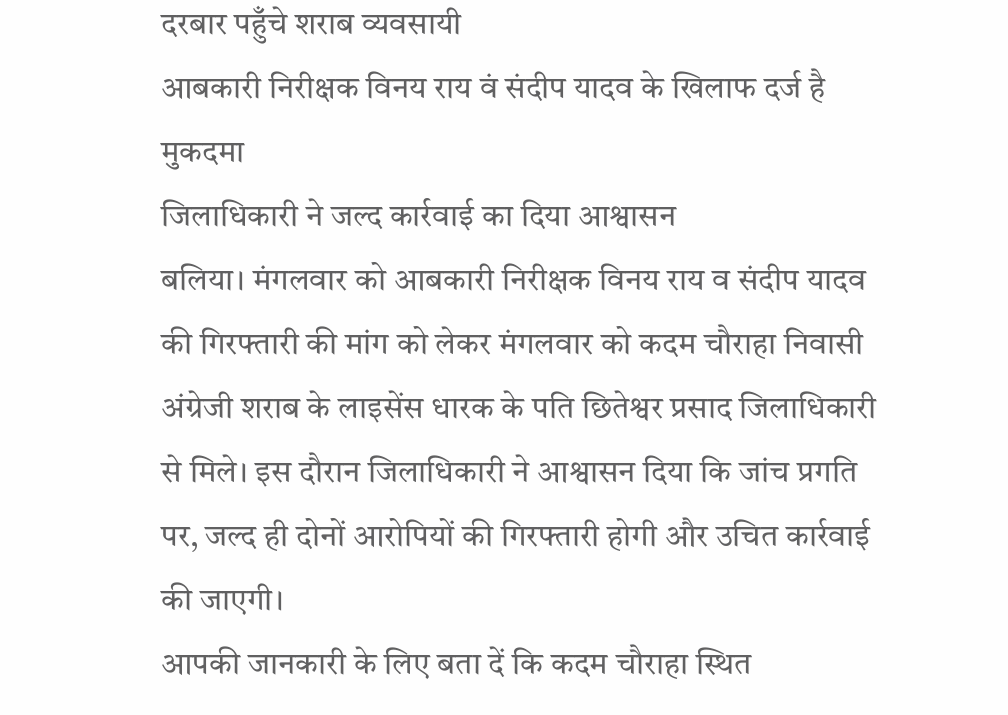दरबार पहुँचे शराब व्यवसायी
आबकारी निरीक्षक विनय राय वं संदीप यादव के खिलाफ दर्ज है मुकदमा
जिलाधिकारी ने जल्द कार्रवाई का दिया आश्वासन
बलिया। मंगलवार को आबकारी निरीक्षक विनय राय व संदीप यादव की गिरफ्तारी की मांग को लेकर मंगलवार को कदम चौराहा निवासी अंग्रेजी शराब के लाइसेंस धारक के पति छितेश्वर प्रसाद जिलाधिकारी से मिले। इस दौरान जिलाधिकारी ने आश्वासन दिया कि जांच प्रगति पर, जल्द ही दोनों आरोपियों की गिरफ्तारी होगी और उचित कार्रवाई की जाएगी।
आपकी जानकारी के लिए बता दें कि कदम चौराहा स्थित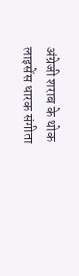अंग्रेजी शराब के थोक लाइसेंस धारक संगीता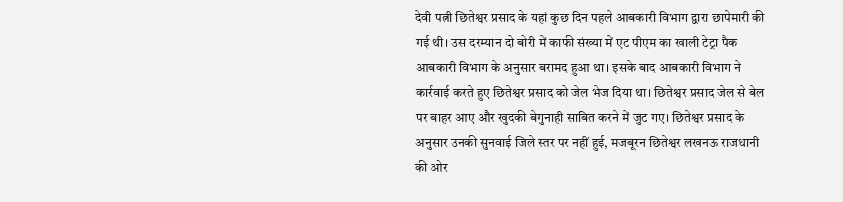देवी पत्नी छितेश्वर प्रसाद के यहां कुछ दिन पहले आबकारी विभाग द्वारा छापेमारी की गई थी। उस दरम्यान दो बोरी में काफी संख्या में एट पीएम का खाली टेट्रा पैक आबकारी विभाग के अनुसार बरामद हुआ था। इसके बाद आबकारी विभाग ने कार्रवाई करते हुए छितेश्वर प्रसाद को जेल भेज दिया था। छितेश्वर प्रसाद जेल से बेल पर बाहर आए और खुदकी बेगुनाही साबित करने में जुट गए। छितेश्वर प्रसाद के अनुसार उनकी सुनवाई जिले स्तर पर नहीं हुई, मजबूरन छितेश्वर लखनऊ राजधानी की ओर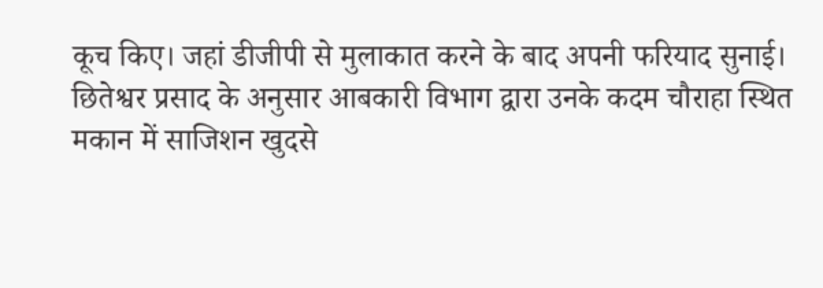कूच किए। जहां डीजीपी से मुलाकात करने के बाद अपनी फरियाद सुनाई। छितेश्वर प्रसाद के अनुसार आबकारी विभाग द्वारा उनके कदम चौराहा स्थित मकान में साजिशन खुदसे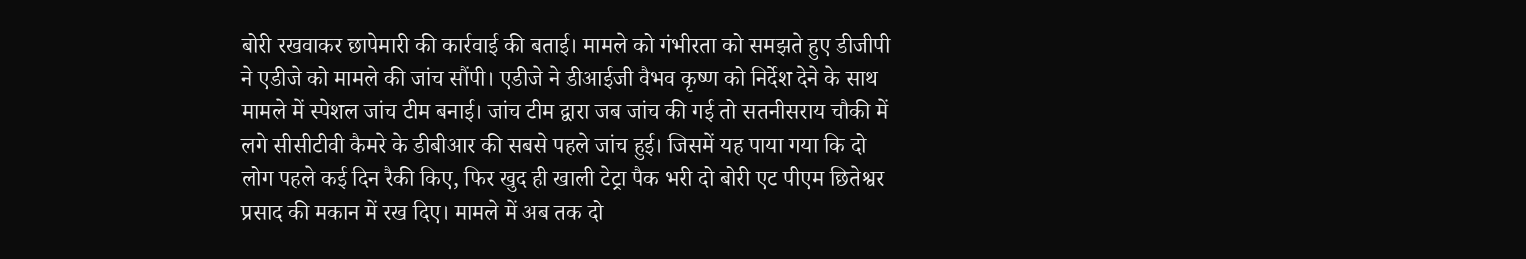बोरी रखवाकर छापेमारी की कार्रवाई की बताई। मामले को गंभीरता को समझते हुए डीजीपी ने एडीजे को मामले की जांच सौंपी। एडीजे ने डीआईजी वैभव कृष्ण को निर्देश देने के साथ मामले में स्पेशल जांच टीम बनाई। जांच टीम द्वारा जब जांच की गई तो सतनीसराय चौकी में लगे सीसीटीवी कैमरे के डीबीआर की सबसे पहले जांच हुई। जिसमें यह पाया गया कि दो लोग पहले कई दिन रैकी किए, फिर खुद ही खाली टेट्रा पैक भरी दो बोरी एट पीएम छितेश्वर प्रसाद की मकान में रख दिए। मामले में अब तक दो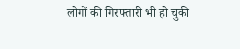लोगों की गिरफ्तारी भी हो चुकी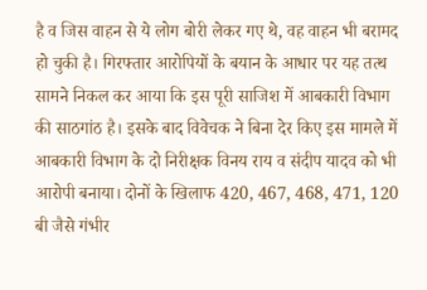है व जिस वाहन से ये लोग बोरी लेकर गए थे, वह वाहन भी बरामद हो चुकी है। गिरफ्तार आरोपियों के बयान के आधार पर यह तत्थ सामने निकल कर आया कि इस पूरी साजिश में आबकारी विभाग की साठगांठ है। इसके बाद विवेचक ने बिना देर किए इस मामले में आबकारी विभाग के दो निरीक्षक विनय राय व संदीप यादव को भी आरोपी बनाया। दोनों के खिलाफ 420, 467, 468, 471, 120 बी जैसे गंभीर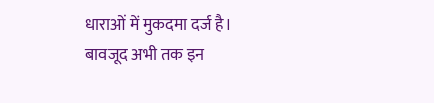धाराओं में मुकदमा दर्ज है। बावजूद अभी तक इन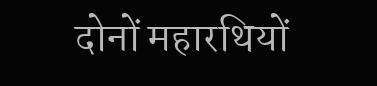दोनों महारथियों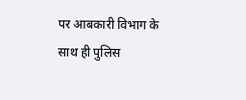पर आबकारी विभाग के साथ ही पुलिस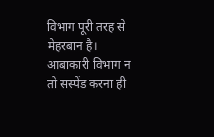विभाग पूरी तरह से मेहरबान है। आबाकारी विभाग न तो सस्पेंड करना ही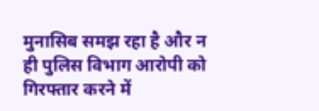मुनासिब समझ रहा है और न ही पुलिस विभाग आरोपी को गिरफ्तार करने में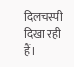दिलचस्पी दिखा रही हैं।